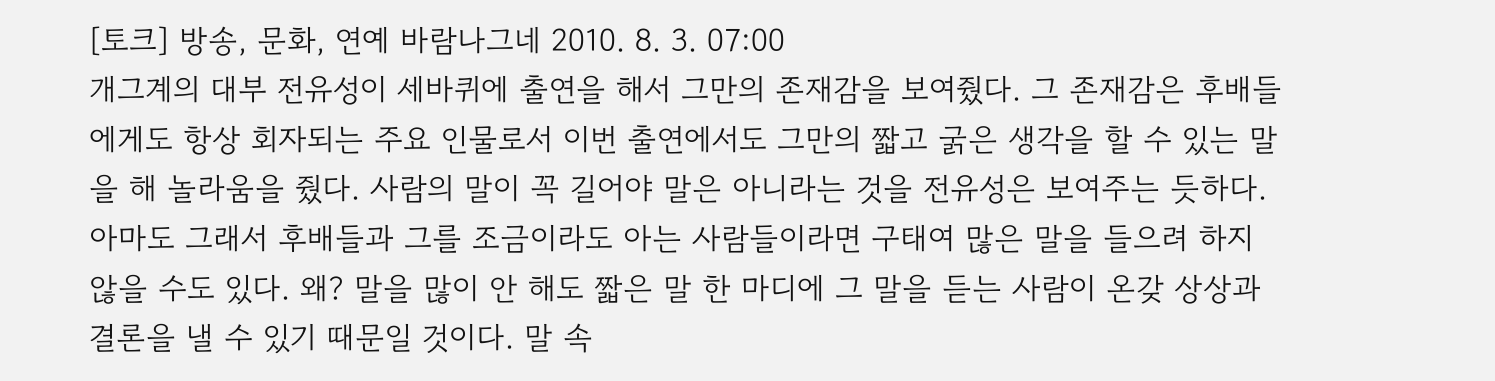[토크] 방송, 문화, 연예 바람나그네 2010. 8. 3. 07:00
개그계의 대부 전유성이 세바퀴에 출연을 해서 그만의 존재감을 보여줬다. 그 존재감은 후배들에게도 항상 회자되는 주요 인물로서 이번 출연에서도 그만의 짧고 굵은 생각을 할 수 있는 말을 해 놀라움을 줬다. 사람의 말이 꼭 길어야 말은 아니라는 것을 전유성은 보여주는 듯하다. 아마도 그래서 후배들과 그를 조금이라도 아는 사람들이라면 구태여 많은 말을 들으려 하지 않을 수도 있다. 왜? 말을 많이 안 해도 짧은 말 한 마디에 그 말을 듣는 사람이 온갖 상상과 결론을 낼 수 있기 때문일 것이다. 말 속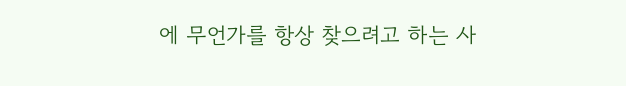에 무언가를 항상 찾으려고 하는 사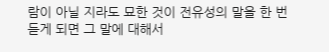람이 아닐 지라도 묘한 것이 전유성의 말을 한 번 듣게 되면 그 말에 대해서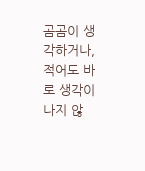곰곰이 생각하거나, 적어도 바로 생각이 나지 않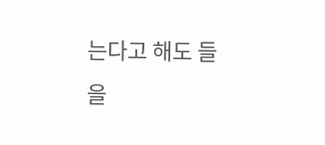는다고 해도 들을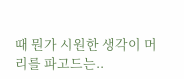때 뭔가 시원한 생각이 머리를 파고드는..